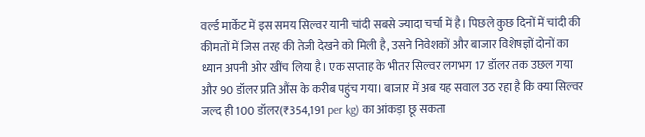वर्ल्ड मार्केट में इस समय सिल्वर यानी चांदी सबसे ज्यादा चर्चा में है। पिछले कुछ दिनों में चांदी की कीमतों में जिस तरह की तेजी देखने को मिली है, उसने निवेशकों और बाजार विशेषज्ञों दोनों का ध्यान अपनी ओर खींच लिया है। एक सप्ताह के भीतर सिल्वर लगभग 17 डॉलर तक उछल गया और 90 डॉलर प्रति औंस के करीब पहुंच गया। बाजार में अब यह सवाल उठ रहा है कि क्या सिल्वर जल्द ही 100 डॉलर(₹354,191 per kg) का आंकड़ा छू सकता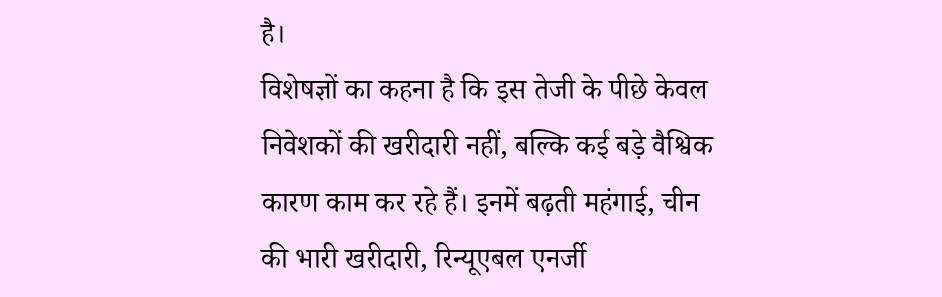है।
विशेषज्ञों का कहना है कि इस तेजी के पीछे केवल निवेशकों की खरीदारी नहीं, बल्कि कई बड़े वैश्विक कारण काम कर रहे हैं। इनमें बढ़ती महंगाई, चीन की भारी खरीदारी, रिन्यूएबल एनर्जी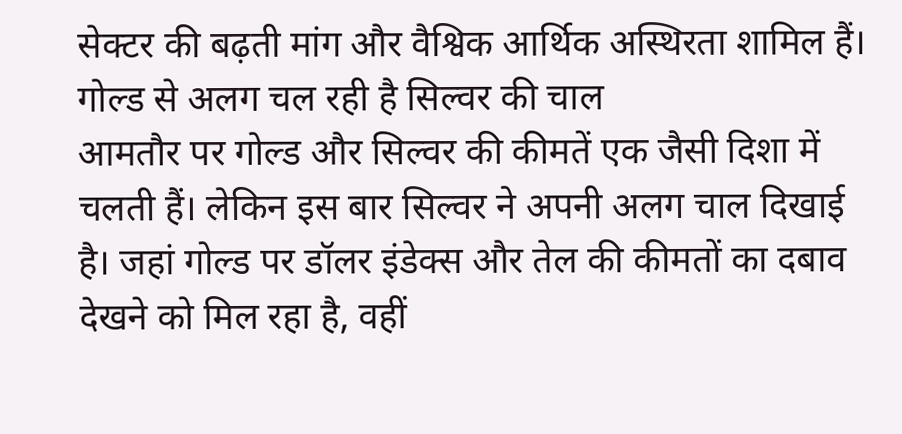सेक्टर की बढ़ती मांग और वैश्विक आर्थिक अस्थिरता शामिल हैं।
गोल्ड से अलग चल रही है सिल्वर की चाल
आमतौर पर गोल्ड और सिल्वर की कीमतें एक जैसी दिशा में चलती हैं। लेकिन इस बार सिल्वर ने अपनी अलग चाल दिखाई है। जहां गोल्ड पर डॉलर इंडेक्स और तेल की कीमतों का दबाव देखने को मिल रहा है, वहीं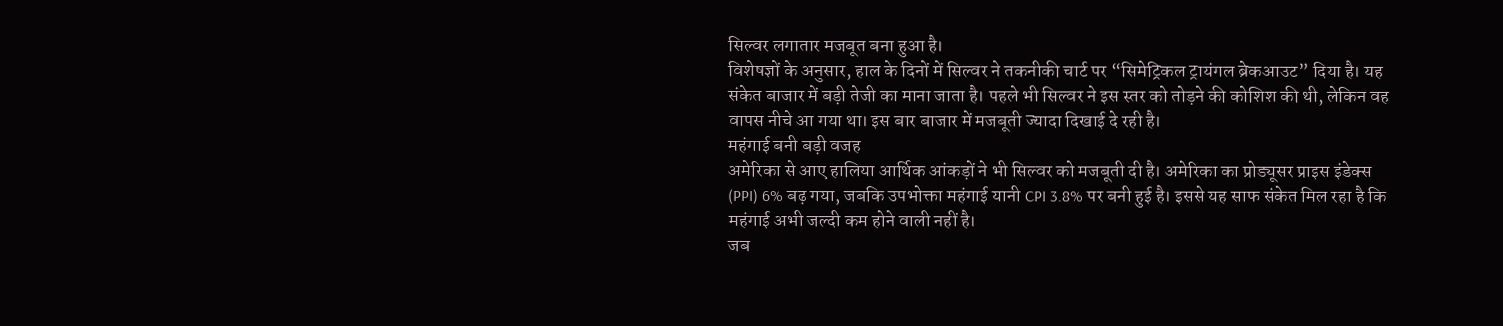सिल्वर लगातार मजबूत बना हुआ है।
विशेषज्ञों के अनुसार, हाल के दिनों में सिल्वर ने तकनीकी चार्ट पर “सिमेट्रिकल ट्रायंगल ब्रेकआउट” दिया है। यह संकेत बाजार में बड़ी तेजी का माना जाता है। पहले भी सिल्वर ने इस स्तर को तोड़ने की कोशिश की थी, लेकिन वह वापस नीचे आ गया था। इस बार बाजार में मजबूती ज्यादा दिखाई दे रही है।
महंगाई बनी बड़ी वजह
अमेरिका से आए हालिया आर्थिक आंकड़ों ने भी सिल्वर को मजबूती दी है। अमेरिका का प्रोड्यूसर प्राइस इंडेक्स (PPI) 6% बढ़ गया, जबकि उपभोक्ता महंगाई यानी CPI 3.8% पर बनी हुई है। इससे यह साफ संकेत मिल रहा है कि महंगाई अभी जल्दी कम होने वाली नहीं है।
जब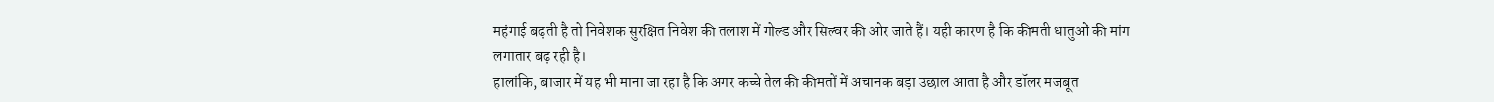महंगाई बढ़ती है तो निवेशक सुरक्षित निवेश की तलाश में गोल्ड और सिल्वर की ओर जाते हैं। यही कारण है कि कीमती धातुओं की मांग लगातार बढ़ रही है।
हालांकि, बाजार में यह भी माना जा रहा है कि अगर कच्चे तेल की कीमतों में अचानक बड़ा उछाल आता है और डॉलर मजबूत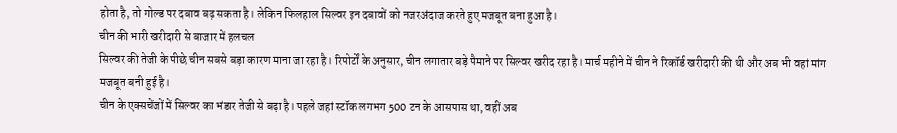होता है, तो गोल्ड पर दबाव बढ़ सकता है। लेकिन फिलहाल सिल्वर इन दबावों को नजरअंदाज करते हुए मजबूत बना हुआ है।
चीन की भारी खरीदारी से बाजार में हलचल
सिल्वर की तेजी के पीछे चीन सबसे बड़ा कारण माना जा रहा है। रिपोर्टों के अनुसार, चीन लगातार बड़े पैमाने पर सिल्वर खरीद रहा है। मार्च महीने में चीन ने रिकॉर्ड खरीदारी की थी और अब भी वहां मांग मजबूत बनी हुई है।
चीन के एक्सचेंजों में सिल्वर का भंडार तेजी से बढ़ा है। पहले जहां स्टॉक लगभग 500 टन के आसपास था, वहीं अब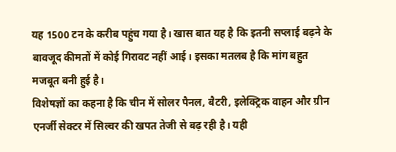यह 1500 टन के करीब पहुंच गया है। खास बात यह है कि इतनी सप्लाई बढ़ने के बावजूद कीमतों में कोई गिरावट नहीं आई। इसका मतलब है कि मांग बहुत मजबूत बनी हुई है।
विशेषज्ञों का कहना है कि चीन में सोलर पैनल, बैटरी, इलेक्ट्रिक वाहन और ग्रीन एनर्जी सेक्टर में सिल्वर की खपत तेजी से बढ़ रही है। यही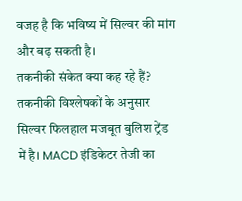वजह है कि भविष्य में सिल्वर की मांग और बढ़ सकती है।
तकनीकी संकेत क्या कह रहे हैं?
तकनीकी विश्लेषकों के अनुसार सिल्वर फिलहाल मजबूत बुलिश ट्रेंड में है। MACD इंडिकेटर तेजी का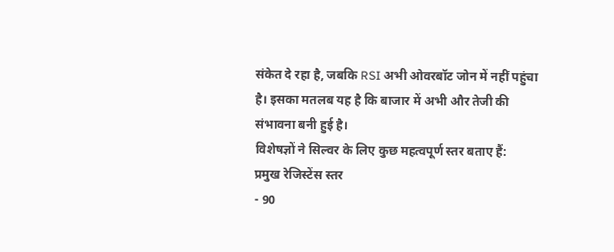संकेत दे रहा है, जबकि RSI अभी ओवरबॉट जोन में नहीं पहुंचा है। इसका मतलब यह है कि बाजार में अभी और तेजी की संभावना बनी हुई है।
विशेषज्ञों ने सिल्वर के लिए कुछ महत्वपूर्ण स्तर बताए हैं:
प्रमुख रेजिस्टेंस स्तर
- 90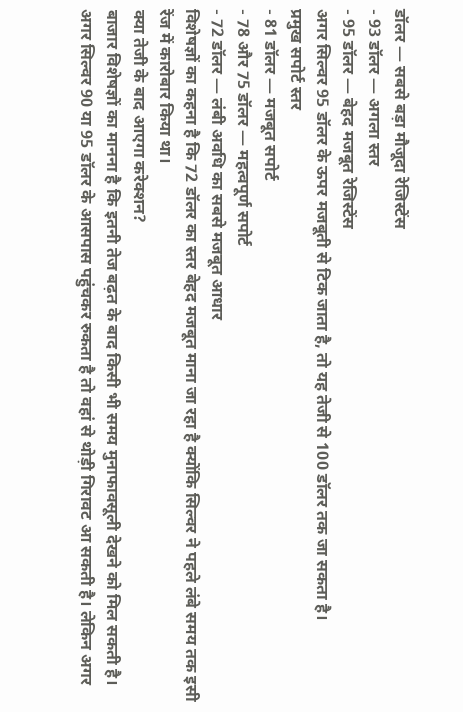डॉलर — सबसे बड़ा मौजूदा रेजिस्टेंस
- 93 डॉलर — अगला स्तर
- 95 डॉलर — बेहद मजबूत रेजिस्टेंस
अगर सिल्वर 95 डॉलर के ऊपर मजबूती से टिक जाता है, तो यह तेजी से 100 डॉलर तक जा सकता है।
प्रमुख सपोर्ट स्तर
- 81 डॉलर — मजबूत सपोर्ट
- 78 और 75 डॉलर — महत्वपूर्ण सपोर्ट
- 72 डॉलर — लंबी अवधि का सबसे मजबूत आधार
विशेषज्ञों का कहना है कि 72 डॉलर का स्तर बेहद मजबूत माना जा रहा है क्योंकि सिल्वर ने पहले लंबे समय तक इसी रेंज में कारोबार किया था।
क्या तेजी के बाद आएगा करेक्शन?
बाजार विशेषज्ञों का मानना है कि इतनी तेज बढ़त के बाद किसी भी समय मुनाफावसूली देखने को मिल सकती है। अगर सिल्वर 90 या 95 डॉलर के आसपास पहुंचकर रुकता है तो वहां से थोड़ी गिरावट आ सकती है। लेकिन अगर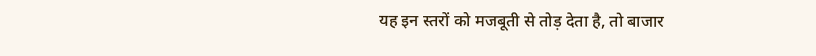यह इन स्तरों को मजबूती से तोड़ देता है, तो बाजार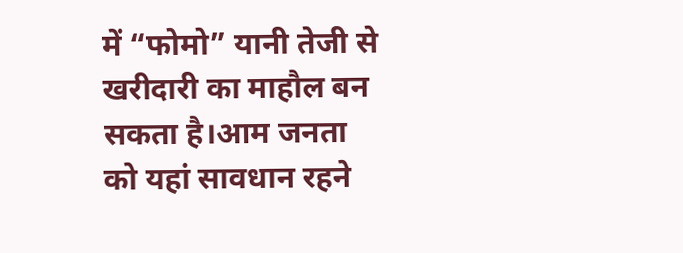में “फोमो” यानी तेजी से खरीदारी का माहौल बन सकता है।आम जनता को यहां सावधान रहने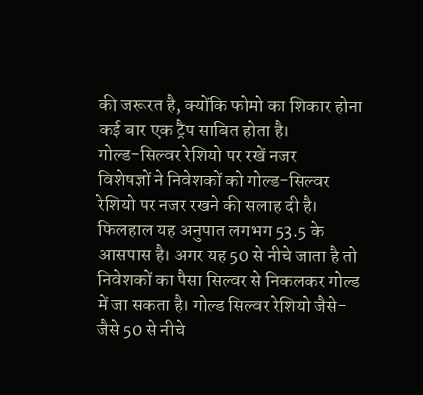की जरूरत है, क्योंकि फोमो का शिकार होना कई बार एक ट्रैप साबित होता है।
गोल्ड-सिल्वर रेशियो पर रखें नजर
विशेषज्ञों ने निवेशकों को गोल्ड-सिल्वर रेशियो पर नजर रखने की सलाह दी है। फिलहाल यह अनुपात लगभग 53.5 के आसपास है। अगर यह 50 से नीचे जाता है तो निवेशकों का पैसा सिल्वर से निकलकर गोल्ड में जा सकता है। गोल्ड सिल्वर रेशियो जैसे-जैसे 50 से नीचे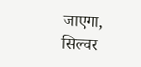जाएगा, सिल्वर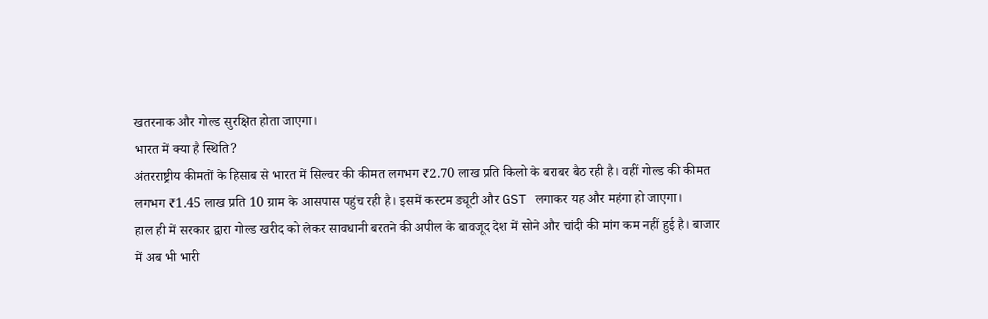खतरनाक और गोल्ड सुरक्षित होता जाएगा।
भारत में क्या है स्थिति?
अंतरराष्ट्रीय कीमतों के हिसाब से भारत में सिल्वर की कीमत लगभग ₹2.70 लाख प्रति किलो के बराबर बैठ रही है। वहीं गोल्ड की कीमत लगभग ₹1.45 लाख प्रति 10 ग्राम के आसपास पहुंच रही है। इसमें कस्टम ड्यूटी और GST लगाकर यह और महंगा हो जाएगा।
हाल ही में सरकार द्वारा गोल्ड खरीद को लेकर सावधानी बरतने की अपील के बावजूद देश में सोने और चांदी की मांग कम नहीं हुई है। बाजार में अब भी भारी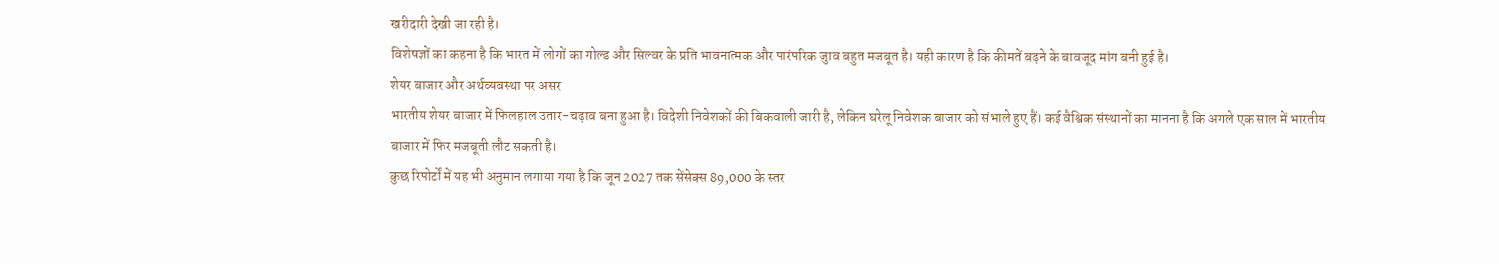खरीदारी देखी जा रही है।
विशेषज्ञों का कहना है कि भारत में लोगों का गोल्ड और सिल्वर के प्रति भावनात्मक और पारंपरिक जुाव बहुत मजबूत है। यही कारण है कि कीमतें बढ़ने के बावजूद मांग बनी हुई है।
शेयर बाजार और अर्थव्यवस्था पर असर
भारतीय शेयर बाजार में फिलहाल उतार-चढ़ाव बना हुआ है। विदेशी निवेशकों की बिकवाली जारी है, लेकिन घरेलू निवेशक बाजार को संभाले हुए हैं। कई वैश्विक संस्थानों का मानना है कि अगले एक साल में भारतीय बाजार में फिर मजबूती लौट सकती है।
कुछ रिपोर्टों में यह भी अनुमान लगाया गया है कि जून 2027 तक सेंसेक्स 89,000 के स्तर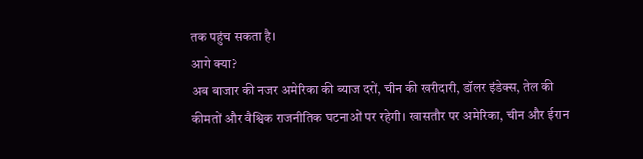तक पहुंच सकता है।
आगे क्या?
अब बाजार की नजर अमेरिका की ब्याज दरों, चीन की खरीदारी, डॉलर इंडेक्स, तेल की कीमतों और वैश्विक राजनीतिक घटनाओं पर रहेगी। खासतौर पर अमेरिका, चीन और ईरान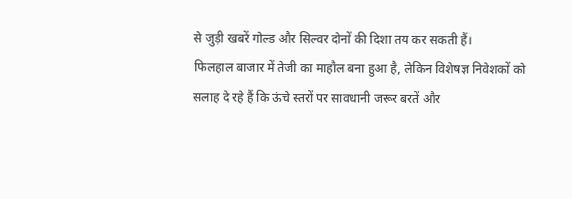से जुड़ी खबरें गोल्ड और सिल्वर दोनों की दिशा तय कर सकती हैं।
फिलहाल बाजार में तेजी का माहौल बना हुआ है, लेकिन विशेषज्ञ निवेशकों को सलाह दे रहे हैं कि ऊंचे स्तरों पर सावधानी जरूर बरतें और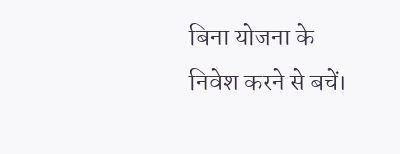बिना योजना के निवेश करने से बचें।